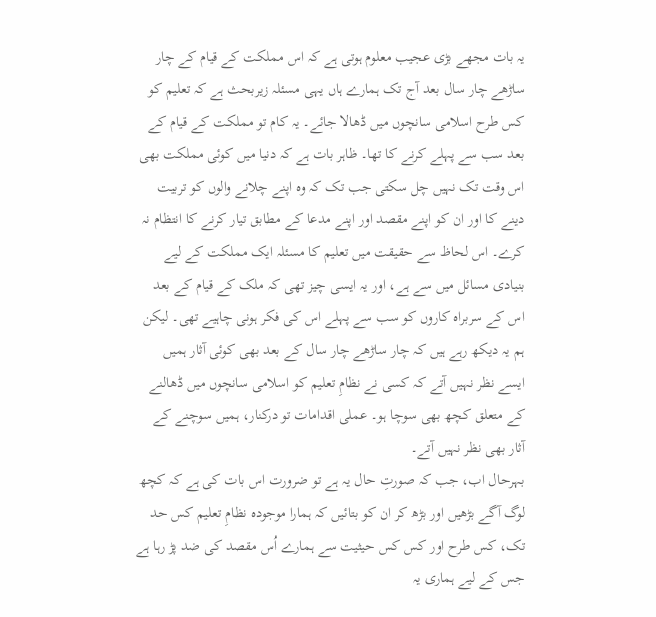یہ بات مجھے بڑی عجیب معلوم ہوتی ہے کہ اس مملکت کے قیام کے چار ساڑھے چار سال بعد آج تک ہمارے ہاں یہی مسئلہ زیربحث ہے کہ تعلیم کو کس طرح اسلامی سانچوں میں ڈھالا جائے۔ یہ کام تو مملکت کے قیام کے بعد سب سے پہلے کرنے کا تھا۔ ظاہر بات ہے کہ دنیا میں کوئی مملکت بھی اس وقت تک نہیں چل سکتی جب تک کہ وہ اپنے چلانے والوں کو تربیت دینے کا اور ان کو اپنے مقصد اور اپنے مدعا کے مطابق تیار کرنے کا انتظام نہ کرے۔ اس لحاظ سے حقیقت میں تعلیم کا مسئلہ ایک مملکت کے لیے بنیادی مسائل میں سے ہے، اور یہ ایسی چیز تھی کہ ملک کے قیام کے بعد اس کے سربراہ کاروں کو سب سے پہلے اس کی فکر ہونی چاہیے تھی۔ لیکن ہم یہ دیکھ رہے ہیں کہ چار ساڑھے چار سال کے بعد بھی کوئی آثار ہمیں ایسے نظر نہیں آتے کہ کسی نے نظامِ تعلیم کو اسلامی سانچوں میں ڈھالنے کے متعلق کچھ بھی سوچا ہو۔ عملی اقدامات تو درکنار، ہمیں سوچنے کے آثار بھی نظر نہیں آتے۔
بہرحال اب، جب کہ صورتِ حال یہ ہے تو ضرورت اس بات کی ہے کہ کچھ لوگ آگے بڑھیں اور بڑھ کر ان کو بتائیں کہ ہمارا موجودہ نظامِ تعلیم کس حد تک، کس طرح اور کس کس حیثیت سے ہمارے اُس مقصد کی ضد پڑ رہا ہے جس کے لیے ہماری یہ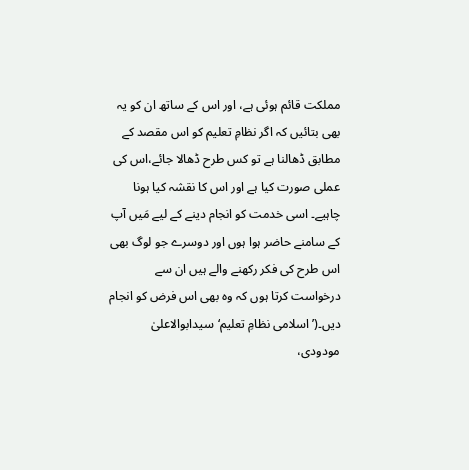مملکت قائم ہوئی ہے، اور اس کے ساتھ ان کو یہ بھی بتائیں کہ اگر نظامِ تعلیم کو اس مقصد کے مطابق ڈھالنا ہے تو کس طرح ڈھالا جائے،اس کی عملی صورت کیا ہے اور اس کا نقشہ کیا ہونا چاہیے۔ اسی خدمت کو انجام دینے کے لیے مَیں آپ کے سامنے حاضر ہوا ہوں اور دوسرے جو لوگ بھی اس طرح کی فکر رکھنے والے ہیں ان سے درخواست کرتا ہوں کہ وہ بھی اس فرض کو انجام دیں۔(’اسلامی نظامِ تعلیم‘سیدابوالاعلیٰ مودودی،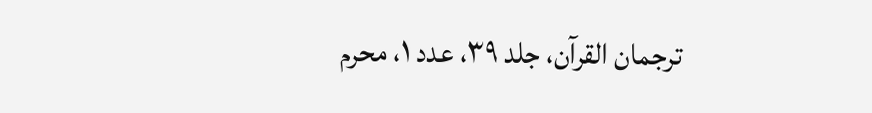ترجمان القرآن، جلد ۳۹، عدد ۱، محرم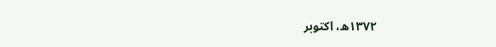۱۳۷۲ھ، اکتوبر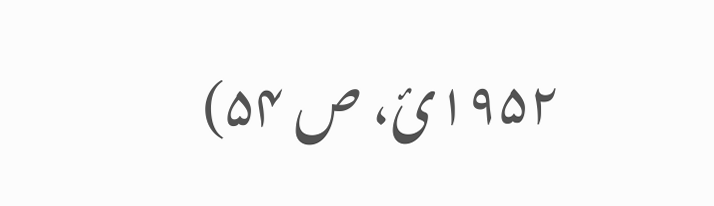۱۹۵۲ئ، ص ۵۴)